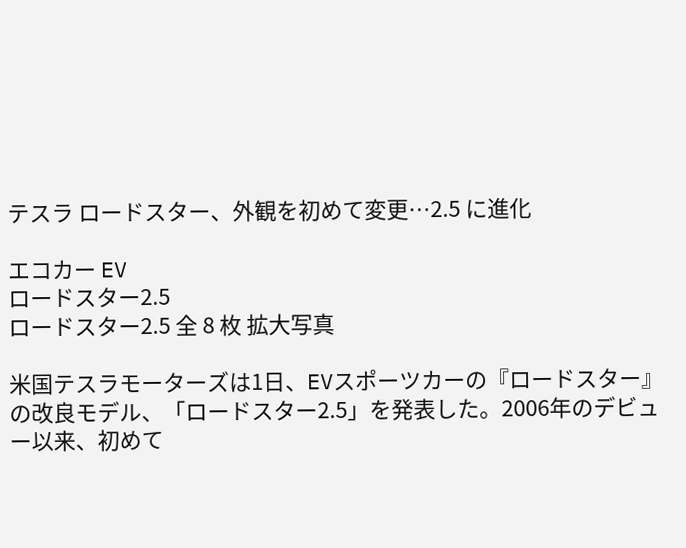テスラ ロードスター、外観を初めて変更…2.5 に進化

エコカー EV
ロードスター2.5
ロードスター2.5 全 8 枚 拡大写真

米国テスラモーターズは1日、EVスポーツカーの『ロードスター』の改良モデル、「ロードスター2.5」を発表した。2006年のデビュー以来、初めて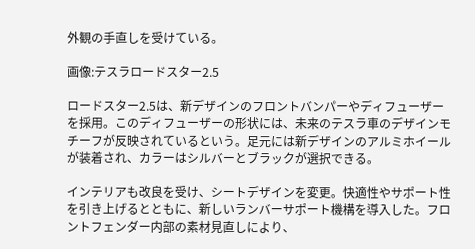外観の手直しを受けている。

画像:テスラロードスター2.5

ロードスター2.5は、新デザインのフロントバンパーやディフューザーを採用。このディフューザーの形状には、未来のテスラ車のデザインモチーフが反映されているという。足元には新デザインのアルミホイールが装着され、カラーはシルバーとブラックが選択できる。

インテリアも改良を受け、シートデザインを変更。快適性やサポート性を引き上げるとともに、新しいランバーサポート機構を導入した。フロントフェンダー内部の素材見直しにより、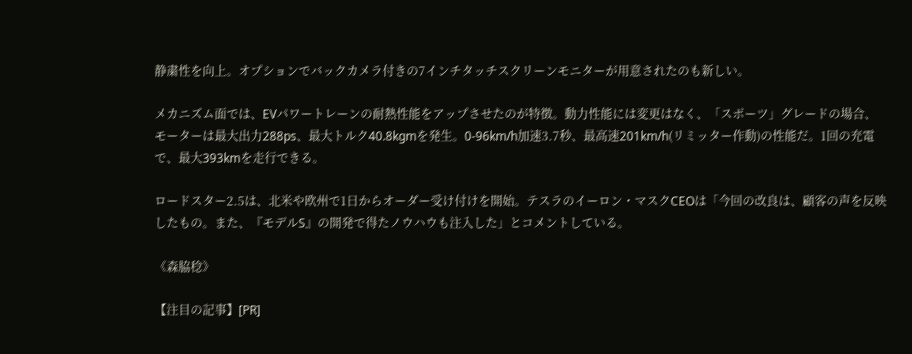静粛性を向上。オプションでバックカメラ付きの7インチタッチスクリーンモニターが用意されたのも新しい。

メカニズム面では、EVパワートレーンの耐熱性能をアップさせたのが特徴。動力性能には変更はなく、「スポーツ」グレードの場合、モーターは最大出力288ps、最大トルク40.8kgmを発生。0-96km/h加速3.7秒、最高速201km/h(リミッター作動)の性能だ。1回の充電で、最大393kmを走行できる。

ロードスター2.5は、北米や欧州で1日からオーダー受け付けを開始。テスラのイーロン・マスクCEOは「今回の改良は、顧客の声を反映したもの。また、『モデルS』の開発で得たノウハウも注入した」とコメントしている。

《森脇稔》

【注目の記事】[PR]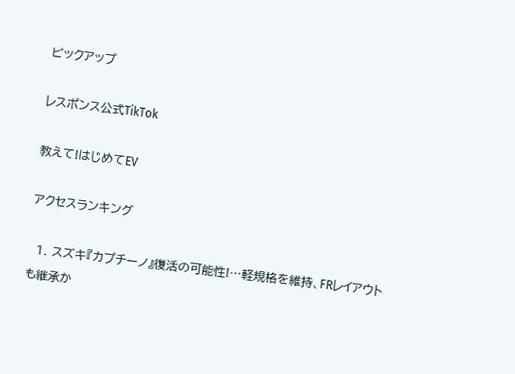ピックアップ

レスポンス公式TikTok

教えて!はじめてEV

アクセスランキング

  1. スズキ『カプチーノ』復活の可能性!…軽規格を維持、FRレイアウトも継承か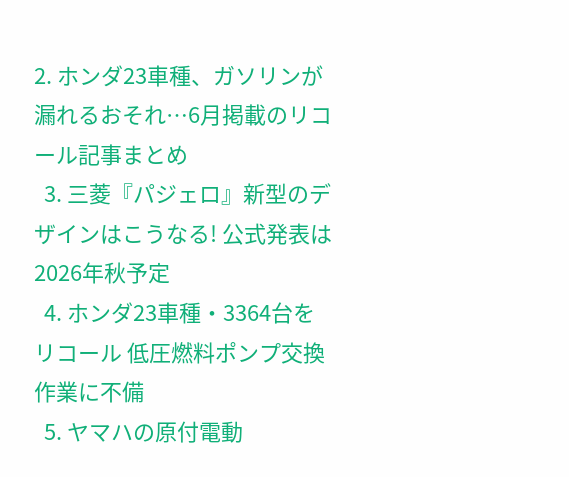2. ホンダ23車種、ガソリンが漏れるおそれ…6月掲載のリコール記事まとめ
  3. 三菱『パジェロ』新型のデザインはこうなる! 公式発表は2026年秋予定
  4. ホンダ23車種・3364台をリコール 低圧燃料ポンプ交換作業に不備
  5. ヤマハの原付電動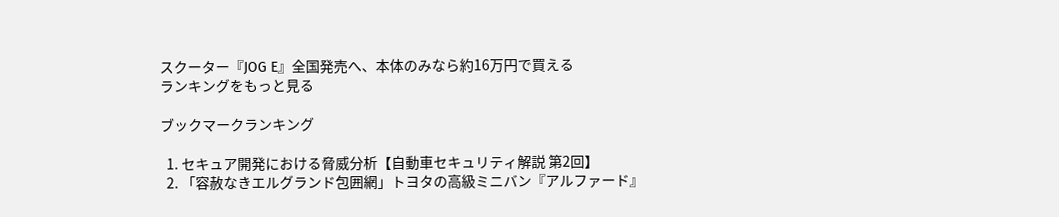スクーター『JOG E』全国発売へ、本体のみなら約16万円で買える
ランキングをもっと見る

ブックマークランキング

  1. セキュア開発における脅威分析【自動車セキュリティ解説 第2回】
  2. 「容赦なきエルグランド包囲網」トヨタの高級ミニバン『アルファード』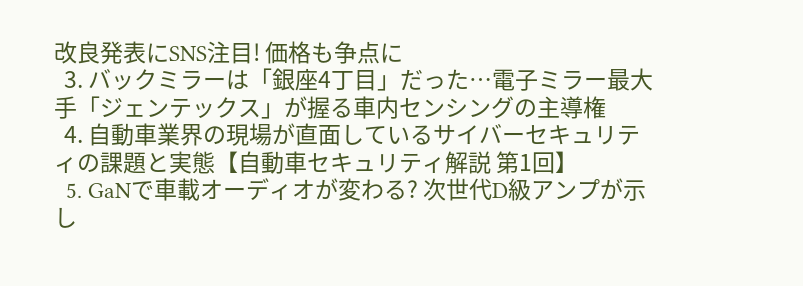改良発表にSNS注目! 価格も争点に
  3. バックミラーは「銀座4丁目」だった…電子ミラー最大手「ジェンテックス」が握る車内センシングの主導権
  4. 自動車業界の現場が直面しているサイバーセキュリティの課題と実態【自動車セキュリティ解説 第1回】
  5. GaNで車載オーディオが変わる? 次世代D級アンプが示し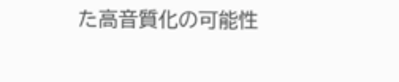た高音質化の可能性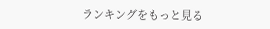ランキングをもっと見る